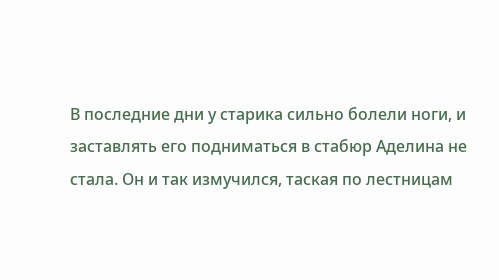В последние дни у старика сильно болели ноги, и заставлять его подниматься в стабюр Аделина не стала. Он и так измучился, таская по лестницам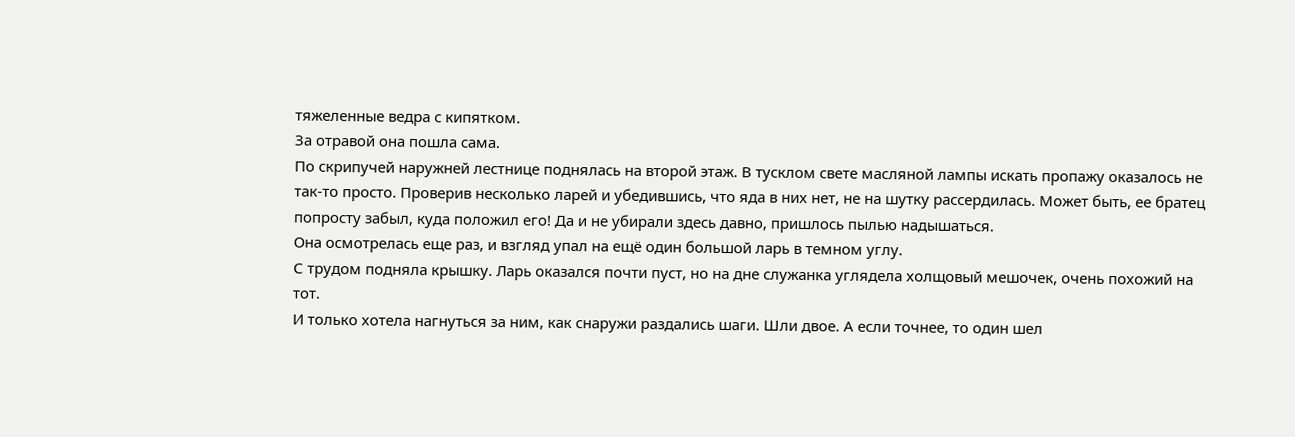тяжеленные ведра с кипятком.
За отравой она пошла сама.
По скрипучей наружней лестнице поднялась на второй этаж. В тусклом свете масляной лампы искать пропажу оказалось не так-то просто. Проверив несколько ларей и убедившись, что яда в них нет, не на шутку рассердилась. Может быть, ее братец попросту забыл, куда положил его! Да и не убирали здесь давно, пришлось пылью надышаться.
Она осмотрелась еще раз, и взгляд упал на ещё один большой ларь в темном углу.
С трудом подняла крышку. Ларь оказался почти пуст, но на дне служанка углядела холщовый мешочек, очень похожий на тот.
И только хотела нагнуться за ним, как снаружи раздались шаги. Шли двое. А если точнее, то один шел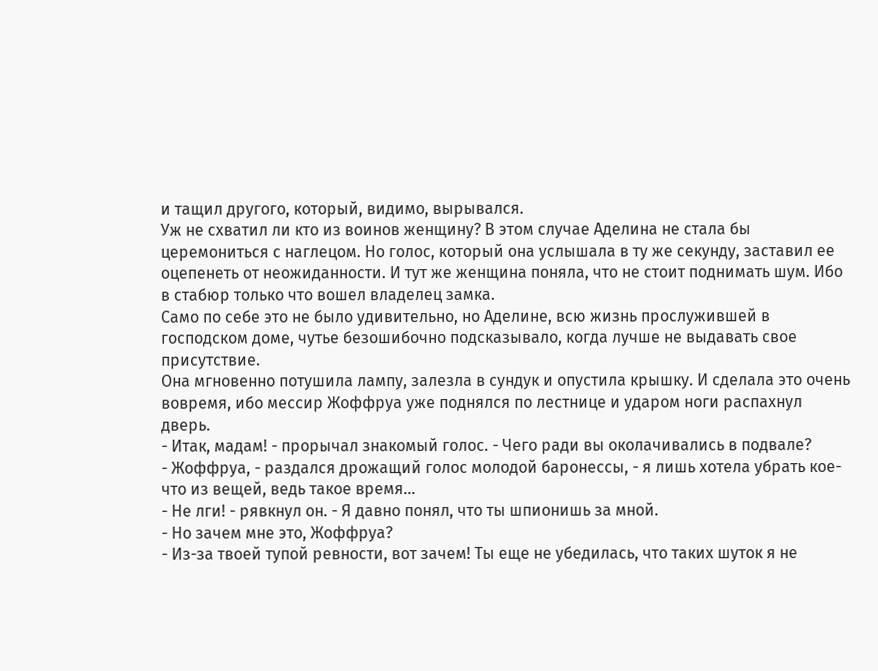и тащил другого, который, видимо, вырывался.
Уж не схватил ли кто из воинов женщину? В этом случае Аделина не стала бы церемониться с наглецом. Но голос, который она услышала в ту же секунду, заставил ее оцепенеть от неожиданности. И тут же женщина поняла, что не стоит поднимать шум. Ибо в стабюр только что вошел владелец замка.
Само по себе это не было удивительно, но Аделине, всю жизнь прослужившей в господском доме, чутье безошибочно подсказывало, когда лучше не выдавать свое присутствие.
Она мгновенно потушила лампу, залезла в сундук и опустила крышку. И сделала это очень вовремя, ибо мессир Жоффруа уже поднялся по лестнице и ударом ноги распахнул дверь.
- Итак, мадам! - прорычал знакомый голос. - Чего ради вы околачивались в подвале?
- Жоффруа, - раздался дрожащий голос молодой баронессы, - я лишь хотела убрать кое-что из вещей, ведь такое время...
- Не лги! - рявкнул он. - Я давно понял, что ты шпионишь за мной.
- Но зачем мне это, Жоффруа?
- Из-за твоей тупой ревности, вот зачем! Ты еще не убедилась, что таких шуток я не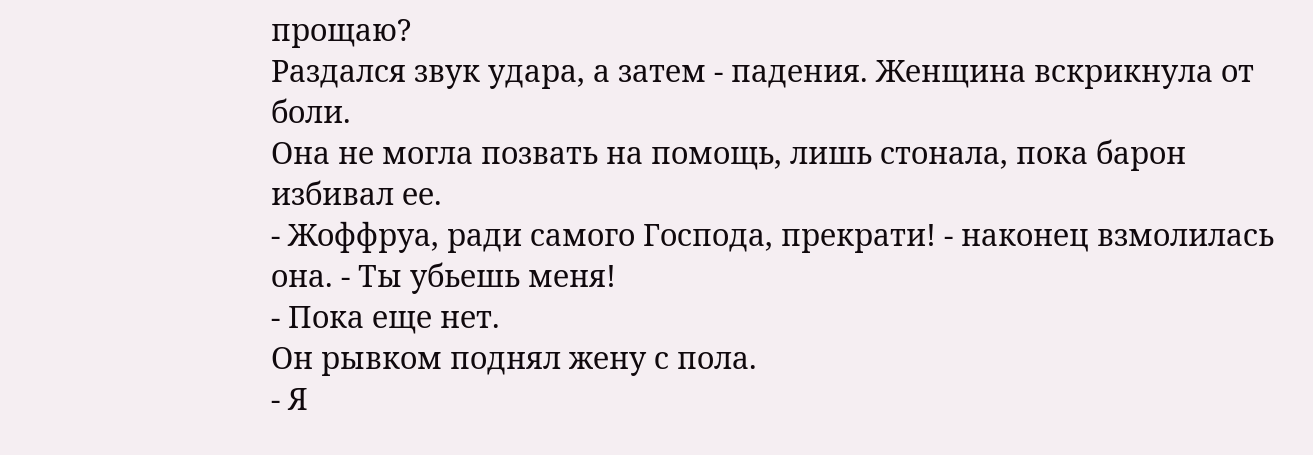прощаю?
Раздался звук удара, а затем - падения. Женщина вскрикнула от боли.
Она не могла позвать на помощь, лишь стонала, пока барон избивал ее.
- Жоффруа, ради самого Господа, прекрати! - наконец взмолилась она. - Ты убьешь меня!
- Пока еще нет.
Он рывком поднял жену с пола.
- Я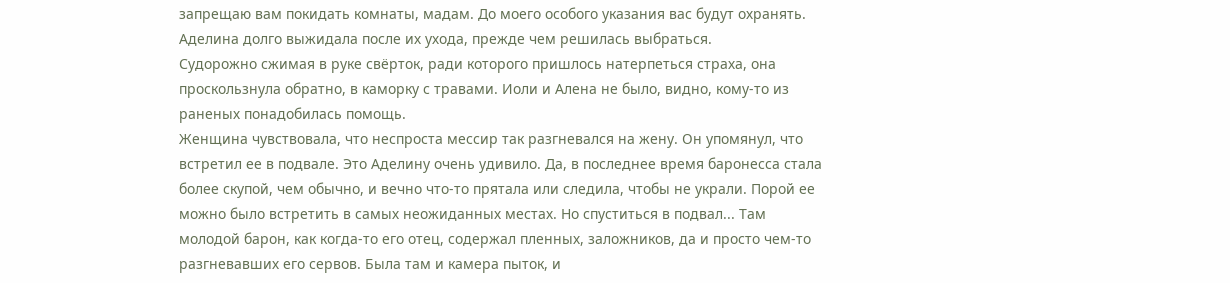запрещаю вам покидать комнаты, мадам. До моего особого указания вас будут охранять.
Аделина долго выжидала после их ухода, прежде чем решилась выбраться.
Судорожно сжимая в руке свёрток, ради которого пришлось натерпеться страха, она проскользнула обратно, в каморку с травами. Иоли и Алена не было, видно, кому-то из раненых понадобилась помощь.
Женщина чувствовала, что неспроста мессир так разгневался на жену. Он упомянул, что встретил ее в подвале. Это Аделину очень удивило. Да, в последнее время баронесса стала более скупой, чем обычно, и вечно что-то прятала или следила, чтобы не украли. Порой ее можно было встретить в самых неожиданных местах. Но спуститься в подвал... Там молодой барон, как когда-то его отец, содержал пленных, заложников, да и просто чем-то разгневавших его сервов. Была там и камера пыток, и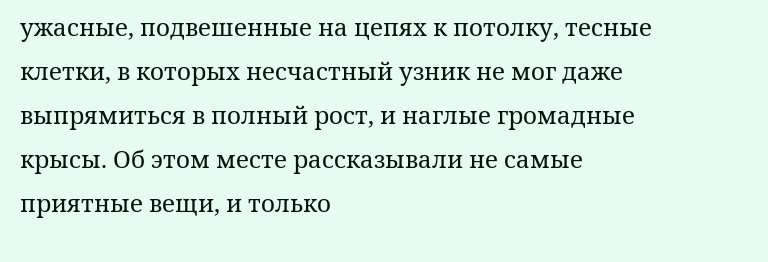ужасные, подвешенные на цепях к потолку, тесные клетки, в которых несчастный узник не мог даже выпрямиться в полный рост, и наглые громадные крысы. Об этом месте рассказывали не самые приятные вещи, и только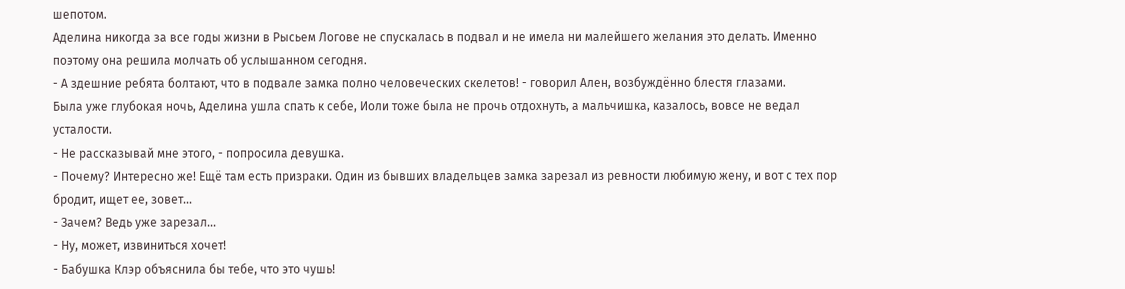шепотом.
Аделина никогда за все годы жизни в Рысьем Логове не спускалась в подвал и не имела ни малейшего желания это делать. Именно поэтому она решила молчать об услышанном сегодня.
- А здешние ребята болтают, что в подвале замка полно человеческих скелетов! - говорил Ален, возбуждённо блестя глазами.
Была уже глубокая ночь, Аделина ушла спать к себе, Иоли тоже была не прочь отдохнуть, а мальчишка, казалось, вовсе не ведал усталости.
- Не рассказывай мне этого, - попросила девушка.
- Почему? Интересно же! Ещё там есть призраки. Один из бывших владельцев замка зарезал из ревности любимую жену, и вот с тех пор бродит, ищет ее, зовет...
- Зачем? Ведь уже зарезал...
- Ну, может, извиниться хочет!
- Бабушка Клэр объяснила бы тебе, что это чушь!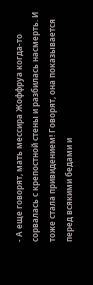- А еще говорят, мать мессира Жоффруа когда-то сорвалась с крепостной стены и разбилась насмерть. И тоже стала привидением! Говорят, она показывается перед всякими бедами и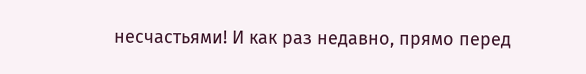несчастьями! И как раз недавно, прямо перед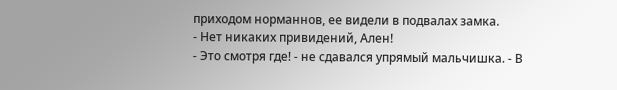приходом норманнов, ее видели в подвалах замка.
- Нет никаких привидений, Ален!
- Это смотря где! - не сдавался упрямый мальчишка. - В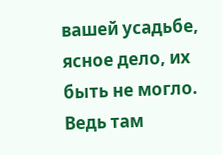вашей усадьбе, ясное дело, их быть не могло. Ведь там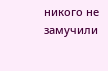никого не замучили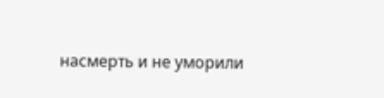насмерть и не уморили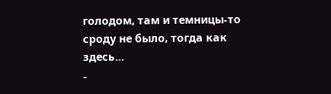голодом, там и темницы-то сроду не было, тогда как здесь...
-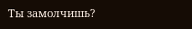Ты замолчишь?